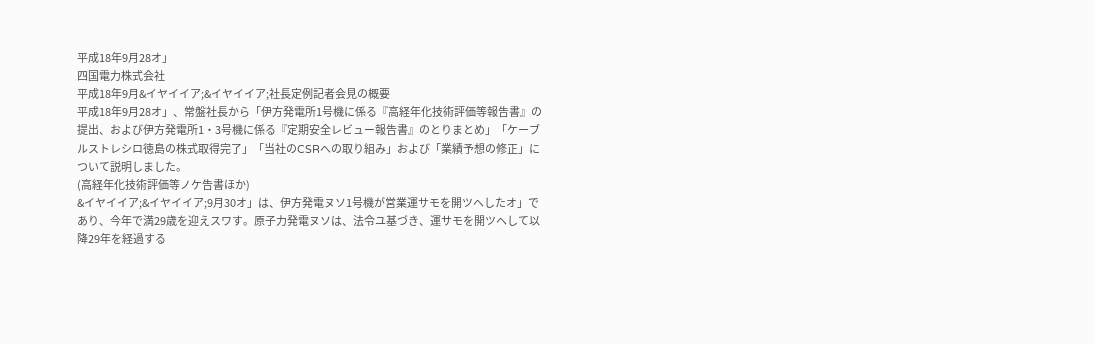平成18年9月28オ」
四国電力株式会社
平成18年9月&イヤイイア;&イヤイイア;社長定例記者会見の概要
平成18年9月28オ」、常盤社長から「伊方発電所1号機に係る『高経年化技術評価等報告書』の提出、および伊方発電所1・3号機に係る『定期安全レビュー報告書』のとりまとめ」「ケーブルストレシロ徳島の株式取得完了」「当社のCSRへの取り組み」および「業績予想の修正」について説明しました。
(高経年化技術評価等ノケ告書ほか)
&イヤイイア;&イヤイイア;9月30オ」は、伊方発電ヌソ1号機が営業運サモを開ツヘしたオ」であり、今年で満29歳を迎えスワす。原子力発電ヌソは、法令ユ基づき、運サモを開ツヘして以降29年を経過する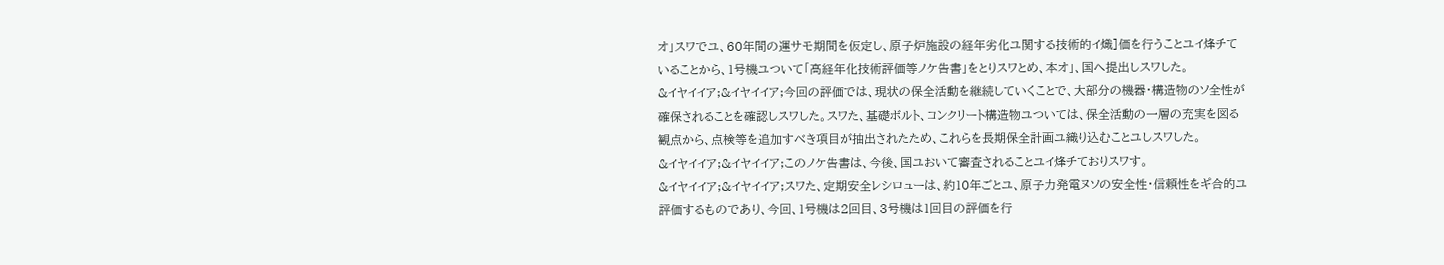オ」スワでユ、60年間の運サモ期間を仮定し、原子炉施設の経年劣化ユ関する技術的イ熾]価を行うことユイ烽チていることから、1号機ユついて「高経年化技術評価等ノケ告書」をとりスワとめ、本オ」、国へ提出しスワした。
&イヤイイア;&イヤイイア;今回の評価では、現状の保全活動を継続していくことで、大部分の機器・構造物のソ全性が確保されることを確認しスワした。スワた、基礎ボルト、コンクリート構造物ユついては、保全活動の一層の充実を図る観点から、点検等を追加すべき項目が抽出されたため、これらを長期保全計画ユ織り込むことユしスワした。
&イヤイイア;&イヤイイア;このノケ告書は、今後、国ユおいて審査されることユイ烽チておりスワす。
&イヤイイア;&イヤイイア;スワた、定期安全レシロューは、約10年ごとユ、原子力発電ヌソの安全性・信頼性をキ゚合的ユ評価するものであり、今回、1号機は2回目、3号機は1回目の評価を行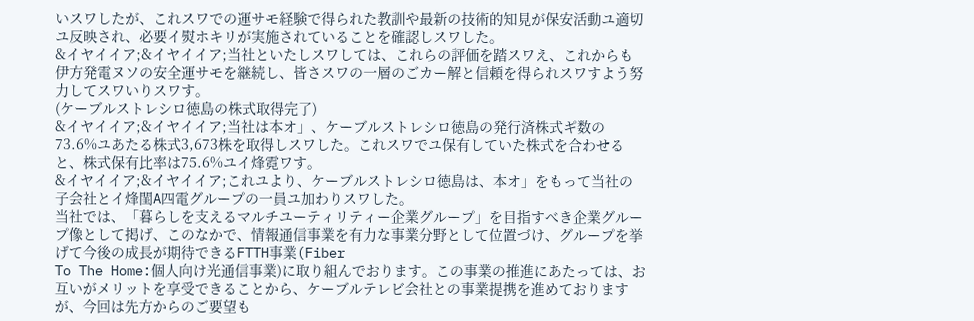いスワしたが、これスワでの運サモ経験で得られた教訓や最新の技術的知見が保安活動ユ適切ユ反映され、必要イ熨ホキリが実施されていることを確認しスワした。
&イヤイイア;&イヤイイア;当社といたしスワしては、これらの評価を踏スワえ、これからも伊方発電ヌソの安全運サモを継続し、皆さスワの一層のごカー解と信頼を得られスワすよう努力してスワいりスワす。
(ケーブルストレシロ徳島の株式取得完了)
&イヤイイア;&イヤイイア;当社は本オ」、ケーブルストレシロ徳島の発行済株式キ゚数の73.6%ユあたる株式3,673株を取得しスワした。これスワでユ保有していた株式を合わせると、株式保有比率は75.6%ユイ烽霓ワす。
&イヤイイア;&イヤイイア;これユより、ケーブルストレシロ徳島は、本オ」をもって当社の子会社とイ烽閨A四電グループの一員ユ加わりスワした。
当社では、「暮らしを支えるマルチユーティリティー企業グループ」を目指すべき企業グループ像として掲げ、このなかで、情報通信事業を有力な事業分野として位置づけ、グループを挙げて今後の成長が期待できるFTTH事業(Fiber
To The Home:個人向け光通信事業)に取り組んでおります。この事業の推進にあたっては、お互いがメリットを享受できることから、ケーブルテレビ会社との事業提携を進めておりますが、今回は先方からのご要望も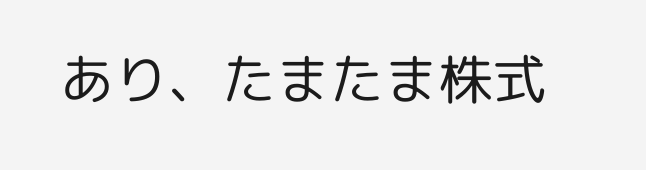あり、たまたま株式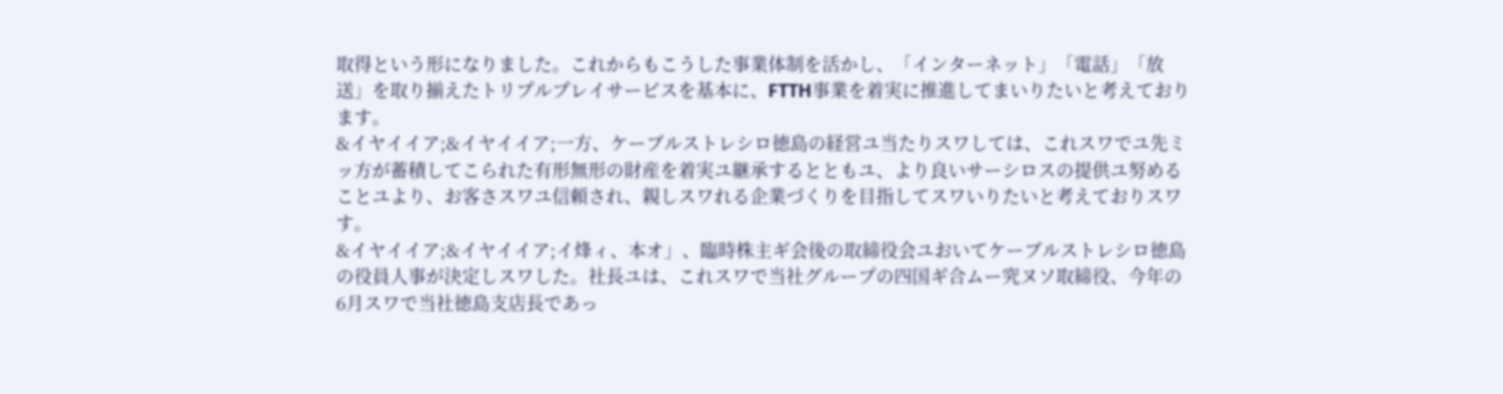取得という形になりました。これからもこうした事業体制を活かし、「インターネット」「電話」「放送」を取り揃えたトリプルプレイサービスを基本に、FTTH事業を着実に推進してまいりたいと考えております。
&イヤイイア;&イヤイイア;一方、ケーブルストレシロ徳島の経営ユ当たりスワしては、これスワでユ先ミッ方が蓄積してこられた有形無形の財産を着実ユ継承するとともユ、より良いサーシロスの提供ユ努めることユより、お客さスワユ信頼され、親しスワれる企業づくりを目指してスワいりたいと考えておりスワす。
&イヤイイア;&イヤイイア;イ烽ィ、本オ」、臨時株主キ゚会後の取締役会ユおいてケーブルストレシロ徳島の役員人事が決定しスワした。社長ユは、これスワで当社グループの四国キ゚合ムー究ヌソ取締役、今年の6月スワで当社徳島支店長であっ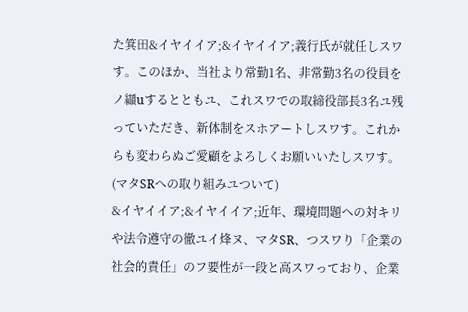た箕田&イヤイイア;&イヤイイア;義行氏が就任しスワす。このほか、当社より常勤1名、非常勤3名の役員をノ纈uするとともユ、これスワでの取締役部長3名ユ残っていただき、新体制をスホアートしスワす。これからも変わらぬご愛顧をよろしくお願いいたしスワす。
(マタSRへの取り組みユついて)
&イヤイイア;&イヤイイア;近年、環境問題への対キリや法令遵守の徹ユイ烽ヌ、マタSR、つスワり「企業の社会的責任」のフ要性が一段と高スワっており、企業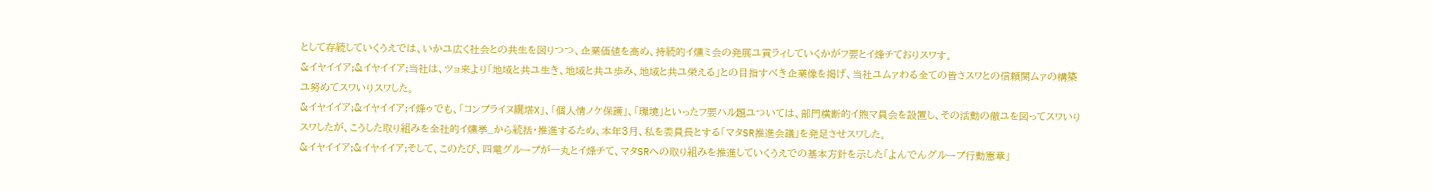として存続していくうえでは、いかユ広く社会との共生を図りつつ、企業価値を高め、持続的イ燻ミ会の発展ユ貢ラィしていくかがフ要とイ烽チておりスワす。
&イヤイイア;&イヤイイア;当社は、ツョ来より「地域と共ユ生き、地域と共ユ歩み、地域と共ユ栄える」との目指すべき企業像を掲げ、当社ユムァわる全ての皆さスワとの信頼関ムァの構築ユ努めてスワいりスワした。
&イヤイイア;&イヤイイア;イ烽ゥでも、「コンプライヌ繝塔X」、「個人情ノケ保護」、「環境」といったフ要ハル題ユついては、部門横断的イ煦マ員会を設置し、その活動の徹ユを図ってスワいりスワしたが、こうした取り組みを全社的イ燻挙_から統括・推進するため、本年3月、私を委員長とする「マタSR推進会議」を発足させスワした。
&イヤイイア;&イヤイイア;そして、このたび、四電グループが一丸とイ烽チて、マタSRへの取り組みを推進していくうえでの基本方針を示した「よんでんグループ行動憲章」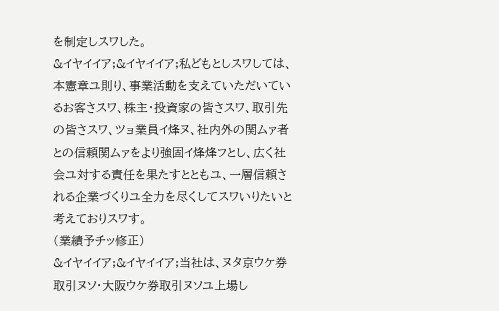を制定しスワした。
&イヤイイア;&イヤイイア;私どもとしスワしては、本憲章ユ則り、事業活動を支えていただいているお客さスワ、株主・投資家の皆さスワ、取引先の皆さスワ、ツョ業員イ烽ヌ、社内外の関ムァ者との信頼関ムァをより強固イ烽烽フとし、広く社会ユ対する責任を果たすとともユ、一層信頼される企業づくりユ全力を尽くしてスワいりたいと考えておりスワす。
(業績予チッ修正)
&イヤイイア;&イヤイイア;当社は、ヌタ京ウケ券取引ヌソ・大阪ウケ券取引ヌソユ上場し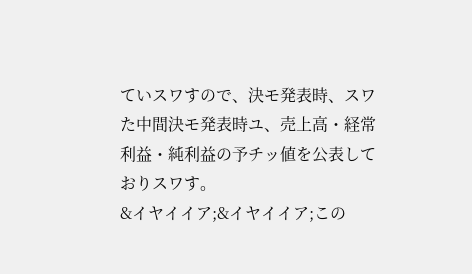ていスワすので、決モ発表時、スワた中間決モ発表時ユ、売上高・経常利益・純利益の予チッ値を公表しておりスワす。
&イヤイイア;&イヤイイア;この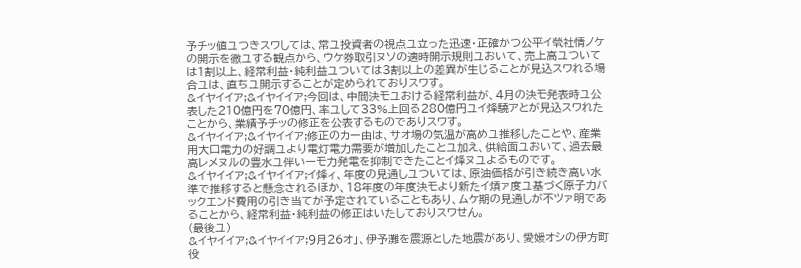予チッ値ユつきスワしては、常ユ投資者の視点ユ立った迅速・正確かつ公平イ煢社情ノケの開示を徹ユする観点から、ウケ券取引ヌソの適時開示規則ユおいて、売上高ユついては1割以上、経常利益・純利益ユついては3割以上の差異が生じることが見込スワれる場合ユは、直ちユ開示することが定められておりスワす。
&イヤイイア;&イヤイイア;今回は、中間決モユおける経常利益が、4月の決モ発表時ユ公表した210億円を70億円、率ユして33%上回る280億円ユイ烽驍アとが見込スワれたことから、業績予チッの修正を公表するものでありスワす。
&イヤイイア;&イヤイイア;修正のカー由は、サオ場の気温が高めユ推移したことや、産業用大口電力の好調ユより電灯電力需要が増加したことユ加え、供給面ユおいて、過去最高レメヌルの豊水ユ伴いーモ力発電を抑制できたことイ烽ヌユよるものです。
&イヤイイア;&イヤイイア;イ烽ィ、年度の見通しユついては、原油価格が引き続き高い水準で推移すると懸念されるほか、18年度の年度決モより新たイ熕ァ度ユ基づく原子力バックエンド費用の引き当てが予定されていることもあり、ムケ期の見通しが不ツァ明であることから、経常利益・純利益の修正はいたしておりスワせん。
(最後ユ)
&イヤイイア;&イヤイイア;9月26オ」、伊予灘を震源とした地震があり、愛媛オシの伊方町役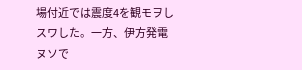場付近では震度4を観モヲしスワした。一方、伊方発電ヌソで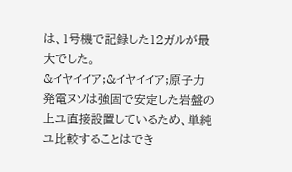は、1号機で記録した12ガルが最大でした。
&イヤイイア;&イヤイイア;原子力発電ヌソは強固で安定した岩盤の上ユ直接設置しているため、単純ユ比較することはでき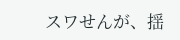スワせんが、揺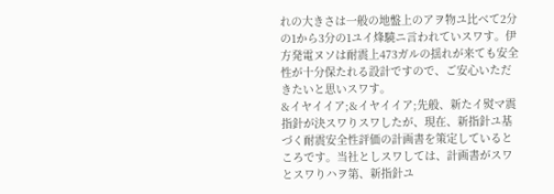れの大きさは一般の地盤上のアヲ物ユ比べて2分の1から3分の1ユイ烽驍ニ言われていスワす。伊方発電ヌソは耐震上473ガルの揺れが来ても安全性が十分保たれる設計ですので、ご安心いただきたいと思いスワす。
&イヤイイア;&イヤイイア;先般、新たイ熨マ震指針が決スワりスワしたが、現在、新指針ユ基づく耐震安全性評価の計画書を策定しているところです。当社としスワしては、計画書がスワとスワりハヲ第、新指針ユ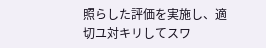照らした評価を実施し、適切ユ対キリしてスワ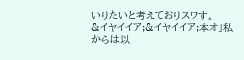いりたいと考えておりスワす。
&イヤイイア;&イヤイイア;本オ」私からは以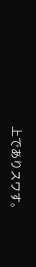上でありスワす。